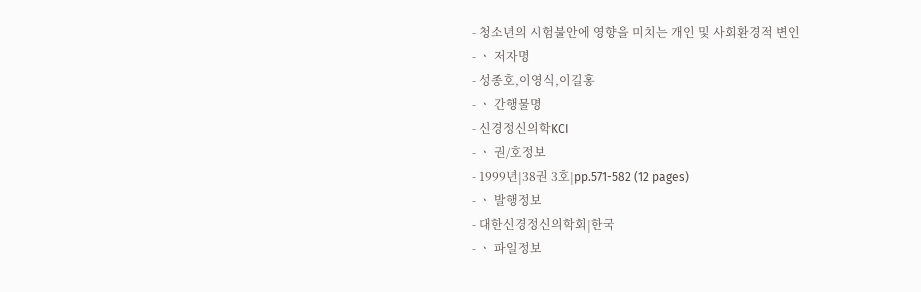- 청소년의 시험불안에 영향을 미치는 개인 및 사회환경적 변인
- ㆍ 저자명
- 성종호,이영식,이길홍
- ㆍ 간행물명
- 신경정신의학KCI
- ㆍ 권/호정보
- 1999년|38권 3호|pp.571-582 (12 pages)
- ㆍ 발행정보
- 대한신경정신의학회|한국
- ㆍ 파일정보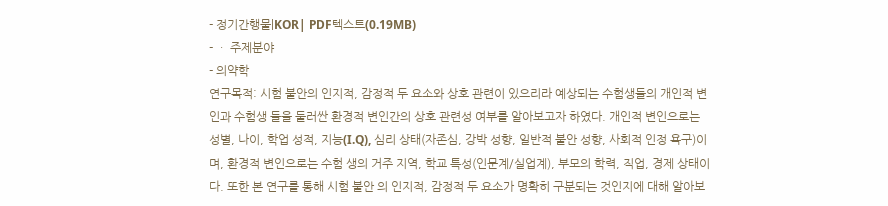- 정기간행물|KOR| PDF텍스트(0.19MB)
- ㆍ 주제분야
- 의약학
연구목적: 시험 불안의 인지적, 감정적 두 요소와 상호 관련이 있으리라 예상되는 수험생들의 개인적 변인과 수험생 들을 둘러싼 환경적 변인간의 상호 관련성 여부를 알아보고자 하였다. 개인적 변인으로는 성별, 나이, 학업 성적, 지능(I.Q), 심리 상태(자존심, 강박 성향, 일반적 불안 성향, 사회적 인정 욕구)이며, 환경적 변인으로는 수험 생의 거주 지역, 학교 특성(인문계/실업계), 부모의 학력, 직업, 경제 상태이다. 또한 본 연구를 통해 시험 불안 의 인지적, 감정적 두 요소가 명확히 구분되는 것인지에 대해 알아보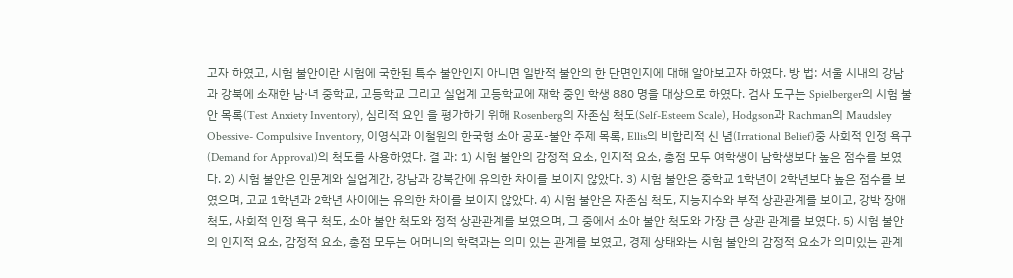고자 하였고, 시험 불안이란 시험에 국한된 특수 불안인지 아니면 일반적 불안의 한 단면인지에 대해 알아보고자 하였다. 방 법: 서울 시내의 강남과 강북에 소재한 남·녀 중학교, 고등학교 그리고 실업계 고등학교에 재학 중인 학생 880 명을 대상으로 하였다. 검사 도구는 Spielberger의 시험 불안 목록(Test Anxiety Inventory), 심리적 요인 을 평가하기 위해 Rosenberg의 자존심 척도(Self-Esteem Scale), Hodgson과 Rachman의 Maudsley Obessive- Compulsive Inventory, 이영식과 이철원의 한국형 소아 공포-불안 주제 목록, Ellis의 비합리적 신 념(Irrational Belief)중 사회적 인정 욕구(Demand for Approval)의 척도를 사용하였다. 결 과: 1) 시험 불안의 감정적 요소, 인지적 요소, 총점 모두 여학생이 남학생보다 높은 점수를 보였다. 2) 시험 불안은 인문계와 실업계간, 강남과 강북간에 유의한 차이를 보이지 않았다. 3) 시험 불안은 중학교 1학년이 2학년보다 높은 점수를 보였으며, 고교 1학년과 2학년 사이에는 유의한 차이를 보이지 않았다. 4) 시험 불안은 자존심 척도, 지능지수와 부적 상관관계를 보이고, 강박 장애 척도, 사회적 인정 욕구 척도, 소아 불안 척도와 정적 상관관계를 보였으며, 그 중에서 소아 불안 척도와 가장 큰 상관 관계를 보였다. 5) 시험 불안의 인지적 요소, 감정적 요소, 총점 모두는 어머니의 학력과는 의미 있는 관계를 보였고, 경제 상태와는 시험 불안의 감정적 요소가 의미있는 관계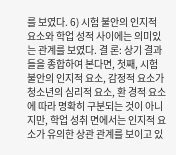를 보였다. 6) 시험 불안의 인지적 요소와 학업 성적 사이에는 의미있는 관계를 보였다. 결 론: 상기 결과들을 종합하여 본다면, 첫째, 시험 불안의 인지적 요소, 감정적 요소가 청소년의 심리적 요소, 환 경적 요소에 따라 명확히 구분되는 것이 아니지만, 학업 성취 면에서는 인지적 요소가 유의한 상관 관계를 보이고 있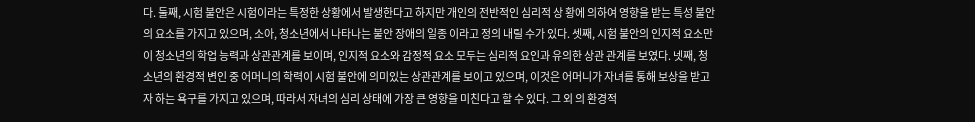다. 둘째, 시험 불안은 시험이라는 특정한 상황에서 발생한다고 하지만 개인의 전반적인 심리적 상 황에 의하여 영향을 받는 특성 불안의 요소를 가지고 있으며, 소아, 청소년에서 나타나는 불안 장애의 일종 이라고 정의 내릴 수가 있다. 셋째, 시험 불안의 인지적 요소만이 청소년의 학업 능력과 상관관계를 보이며, 인지적 요소와 감정적 요소 모두는 심리적 요인과 유의한 상관 관계를 보였다. 넷째, 청소년의 환경적 변인 중 어머니의 학력이 시험 불안에 의미있는 상관관계를 보이고 있으며, 이것은 어머니가 자녀를 통해 보상을 받고자 하는 욕구를 가지고 있으며, 따라서 자녀의 심리 상태에 가장 큰 영향을 미친다고 할 수 있다. 그 외 의 환경적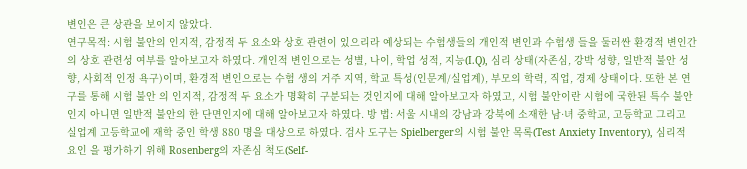변인은 큰 상관을 보이지 않았다.
연구목적: 시험 불안의 인지적, 감정적 두 요소와 상호 관련이 있으리라 예상되는 수험생들의 개인적 변인과 수험생 들을 둘러싼 환경적 변인간의 상호 관련성 여부를 알아보고자 하였다. 개인적 변인으로는 성별, 나이, 학업 성적, 지능(I.Q), 심리 상태(자존심, 강박 성향, 일반적 불안 성향, 사회적 인정 욕구)이며, 환경적 변인으로는 수험 생의 거주 지역, 학교 특성(인문계/실업계), 부모의 학력, 직업, 경제 상태이다. 또한 본 연구를 통해 시험 불안 의 인지적, 감정적 두 요소가 명확히 구분되는 것인지에 대해 알아보고자 하였고, 시험 불안이란 시험에 국한된 특수 불안인지 아니면 일반적 불안의 한 단면인지에 대해 알아보고자 하였다. 방 법: 서울 시내의 강남과 강북에 소재한 남·녀 중학교, 고등학교 그리고 실업계 고등학교에 재학 중인 학생 880 명을 대상으로 하였다. 검사 도구는 Spielberger의 시험 불안 목록(Test Anxiety Inventory), 심리적 요인 을 평가하기 위해 Rosenberg의 자존심 척도(Self-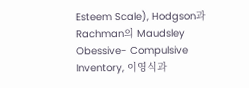Esteem Scale), Hodgson과 Rachman의 Maudsley Obessive- Compulsive Inventory, 이영식과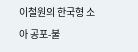이철원의 한국형 소아 공포-불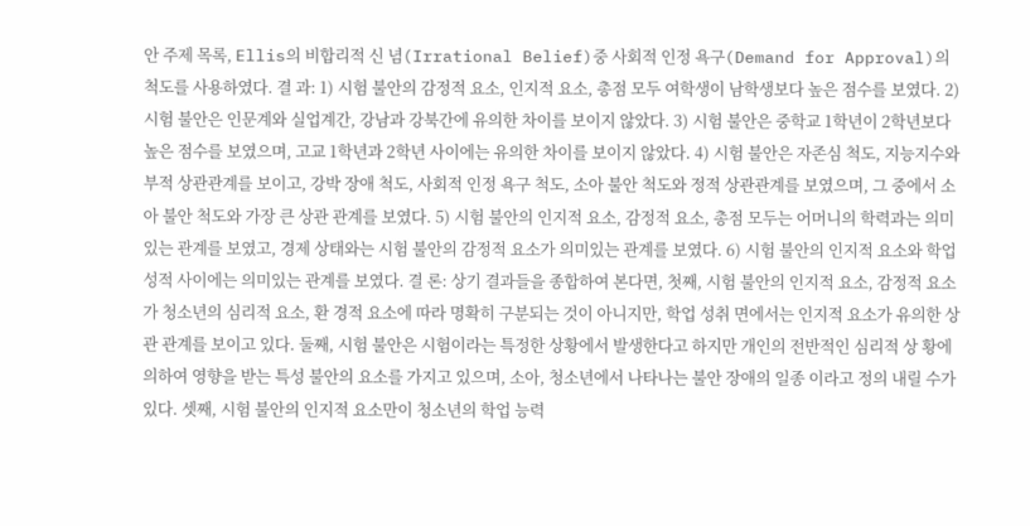안 주제 목록, Ellis의 비합리적 신 념(Irrational Belief)중 사회적 인정 욕구(Demand for Approval)의 척도를 사용하였다. 결 과: 1) 시험 불안의 감정적 요소, 인지적 요소, 총점 모두 여학생이 남학생보다 높은 점수를 보였다. 2) 시험 불안은 인문계와 실업계간, 강남과 강북간에 유의한 차이를 보이지 않았다. 3) 시험 불안은 중학교 1학년이 2학년보다 높은 점수를 보였으며, 고교 1학년과 2학년 사이에는 유의한 차이를 보이지 않았다. 4) 시험 불안은 자존심 척도, 지능지수와 부적 상관관계를 보이고, 강박 장애 척도, 사회적 인정 욕구 척도, 소아 불안 척도와 정적 상관관계를 보였으며, 그 중에서 소아 불안 척도와 가장 큰 상관 관계를 보였다. 5) 시험 불안의 인지적 요소, 감정적 요소, 총점 모두는 어머니의 학력과는 의미 있는 관계를 보였고, 경제 상태와는 시험 불안의 감정적 요소가 의미있는 관계를 보였다. 6) 시험 불안의 인지적 요소와 학업 성적 사이에는 의미있는 관계를 보였다. 결 론: 상기 결과들을 종합하여 본다면, 첫째, 시험 불안의 인지적 요소, 감정적 요소가 청소년의 심리적 요소, 환 경적 요소에 따라 명확히 구분되는 것이 아니지만, 학업 성취 면에서는 인지적 요소가 유의한 상관 관계를 보이고 있다. 둘째, 시험 불안은 시험이라는 특정한 상황에서 발생한다고 하지만 개인의 전반적인 심리적 상 황에 의하여 영향을 받는 특성 불안의 요소를 가지고 있으며, 소아, 청소년에서 나타나는 불안 장애의 일종 이라고 정의 내릴 수가 있다. 셋째, 시험 불안의 인지적 요소만이 청소년의 학업 능력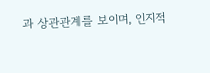과 상관관계를 보이며, 인지적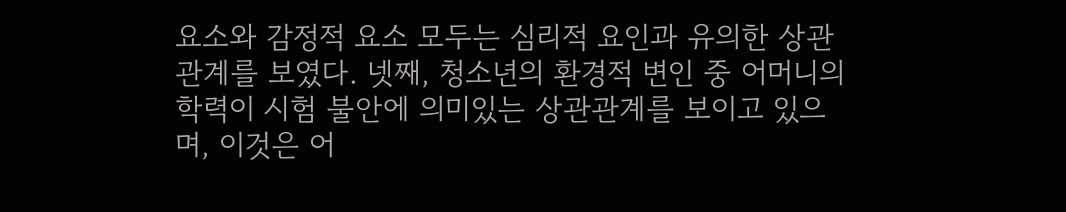요소와 감정적 요소 모두는 심리적 요인과 유의한 상관 관계를 보였다. 넷째, 청소년의 환경적 변인 중 어머니의 학력이 시험 불안에 의미있는 상관관계를 보이고 있으며, 이것은 어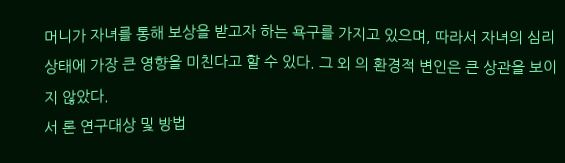머니가 자녀를 통해 보상을 받고자 하는 욕구를 가지고 있으며, 따라서 자녀의 심리 상태에 가장 큰 영향을 미친다고 할 수 있다. 그 외 의 환경적 변인은 큰 상관을 보이지 않았다.
서 론 연구대상 및 방법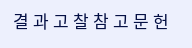결 과 고 찰 참 고 문 헌